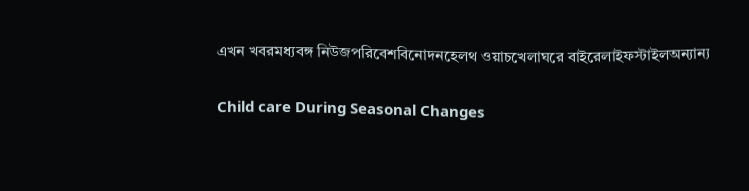এখন খবরমধ্যবঙ্গ নিউজপরিবেশবিনোদনহেলথ ওয়াচখেলাঘরে বাইরেলাইফস্টাইলঅন্যান্য

Child care During Seasonal Changes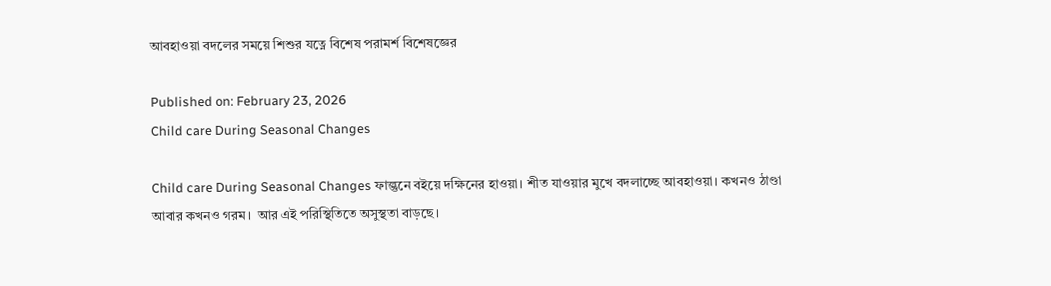আবহাওয়া বদলের সময়ে শিশুর যত্নে বিশেষ পরামর্শ বিশেষজ্ঞের

Published on: February 23, 2026
Child care During Seasonal Changes

Child care During Seasonal Changes ফাল্গুনে বইয়ে দক্ষিনের হাওয়া। শীত যাওয়ার মুখে বদলাচ্ছে আবহাওয়া। কখনও ঠাণ্ডা আবার কখনও গরম।  আর এই পরিস্থিতিতে অসুস্থতা বাড়ছে।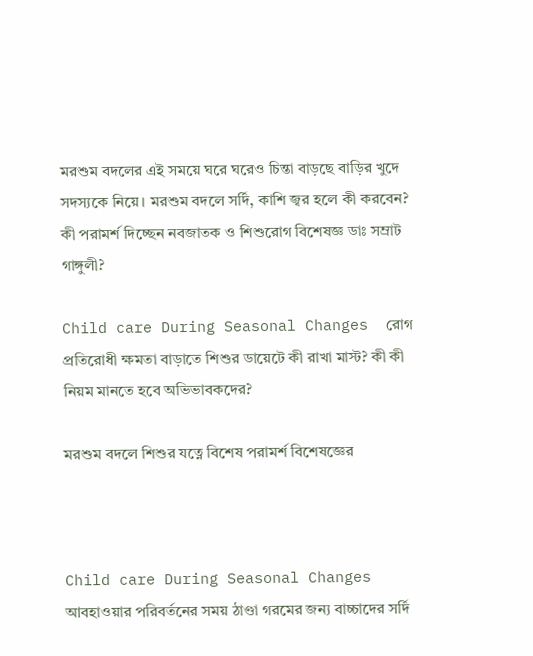মরশুম বদলের এই সময়ে ঘরে ঘরেও চিন্তা বাড়ছে বাড়ির খুদে সদস্যকে নিয়ে। মরশুম বদলে সর্দি, কাশি জ্বর হলে কী করবেন? কী পরামর্শ দিচ্ছেন নবজাতক ও শিশুরোগ বিশেষজ্ঞ ডাঃ সম্রাট গাঙ্গুলী?

Child care During Seasonal Changes  রোগ প্রতিরোধী ক্ষমতা বাড়াতে শিশুর ডায়েটে কী রাখা মাস্ট? কী কী নিয়ম মানতে হবে অভিভাবকদের?

মরশুম বদলে শিশুর যত্নে বিশেষ পরামর্শ বিশেষজ্ঞের



Child care During Seasonal Changes   আবহাওয়ার পরিবর্তনের সময় ঠাণ্ডা গরমের জন্য বাচ্চাদের সর্দি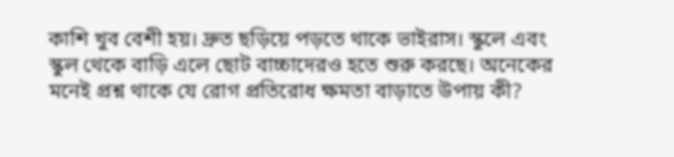কাশি খুব বেশী হয়। দ্রুত ছড়িয়ে পড়তে থাকে ভাইরাস। স্কুলে এবং স্কুল থেকে বাড়ি এলে ছোট বাচ্চাদেরও হতে শুরু করছে। অনেকের মনেই প্রশ্ন থাকে যে রোগ প্রতিরোধ ক্ষমতা বাড়াতে উপায় কী?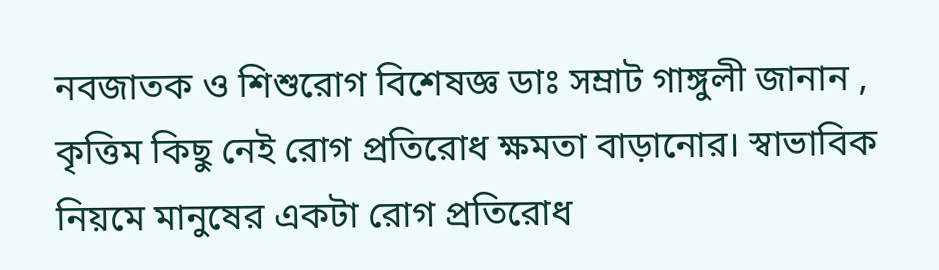নবজাতক ও শিশুরোগ বিশেষজ্ঞ ডাঃ সম্রাট গাঙ্গুলী জানান ,   কৃত্তিম কিছু নেই রোগ প্রতিরোধ ক্ষমতা বাড়ানোর। স্বাভাবিক নিয়মে মানুষের একটা রোগ প্রতিরোধ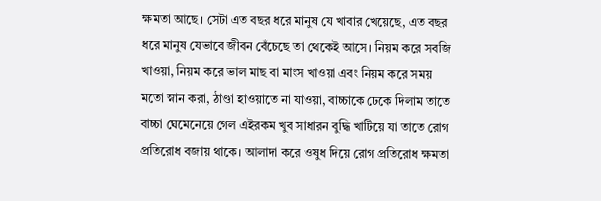ক্ষমতা আছে। সেটা এত বছর ধরে মানুষ যে খাবার খেয়েছে, এত বছর ধরে মানুষ যেভাবে জীবন বেঁচেছে তা থেকেই আসে। নিয়ম করে সবজি খাওয়া, নিয়ম করে ভাল মাছ বা মাংস খাওয়া এবং নিয়ম করে সময় মতো স্নান করা, ঠাণ্ডা হাওয়াতে না যাওয়া, বাচ্চাকে ঢেকে দিলাম তাতে বাচ্চা ঘেমেনেয়ে গেল এইরকম খুব সাধারন বুদ্ধি খাটিয়ে যা তাতে রোগ প্রতিরোধ বজায় থাকে। আলাদা করে ওষুধ দিয়ে রোগ প্রতিরোধ ক্ষমতা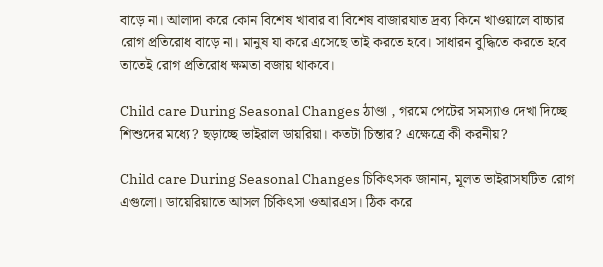বাড়ে না। আলাদা করে কোন বিশেষ খাবার বা বিশেষ বাজারযাত দ্রব্য কিনে খাওয়ালে বাচ্চার রোগ প্রতিরোধ বাড়ে না। মানুষ যা করে এসেছে তাই করতে হবে। সাধারন বুদ্ধিতে করতে হবে তাতেই রোগ প্রতিরোধ ক্ষমতা বজায় থাকবে।

Child care During Seasonal Changes ঠাণ্ডা , গরমে পেটের সমস্যাও দেখা দিচ্ছে শিশুদের মধ্যে? ছড়াচ্ছে ভাইরাল ডায়রিয়া। কতটা চিন্তার? এক্ষেত্রে কী করনীয়?

Child care During Seasonal Changes চিকিৎসক জানান, মূলত ভাইরাসঘটিত রোগ এগুলো। ডায়েরিয়াতে আসল চিকিৎসা ওআরএস। ঠিক করে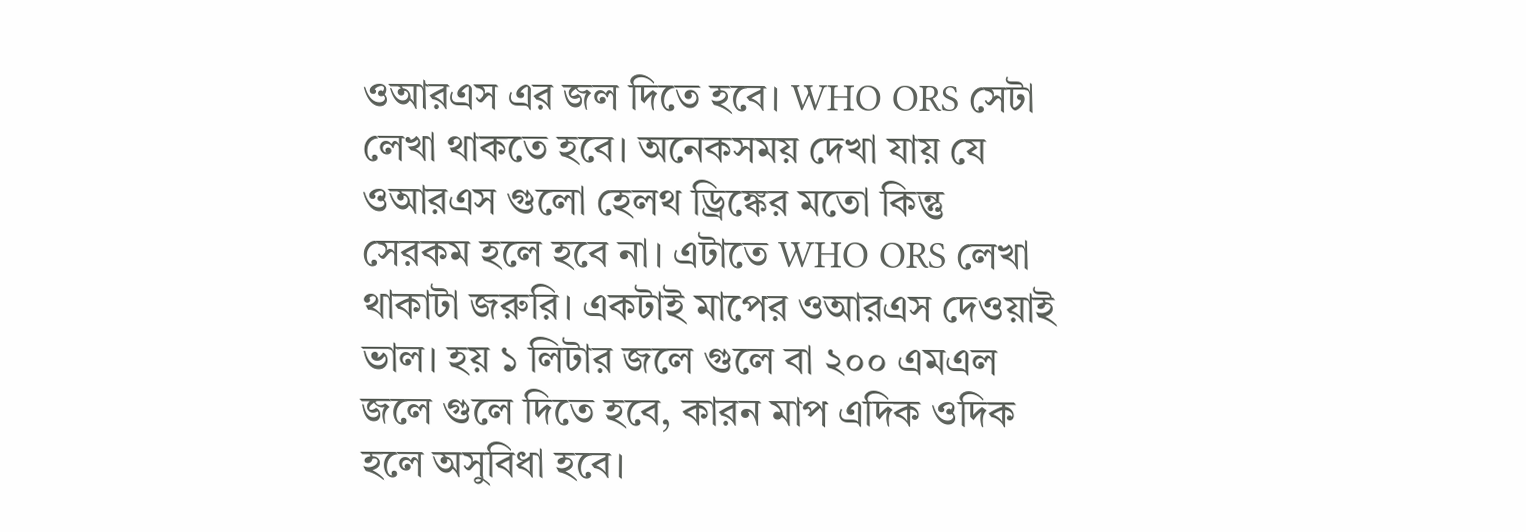ওআরএস এর জল দিতে হবে। WHO ORS সেটা লেখা থাকতে হবে। অনেকসময় দেখা যায় যে ওআরএস গুলো হেলথ ড্রিঙ্কের মতো কিন্তু সেরকম হলে হবে না। এটাতে WHO ORS লেখা থাকাটা জরুরি। একটাই মাপের ওআরএস দেওয়াই ভাল। হয় ১ লিটার জলে গুলে বা ২০০ এমএল জলে গুলে দিতে হবে, কারন মাপ এদিক ওদিক হলে অসুবিধা হবে।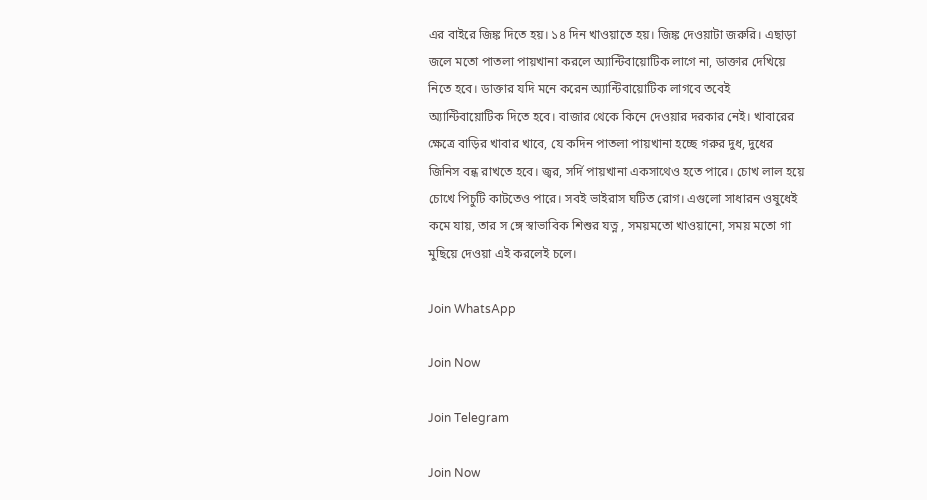এর বাইরে জিঙ্ক দিতে হয়। ১৪ দিন খাওয়াতে হয়। জিঙ্ক দেওয়াটা জরুরি। এছাড়া জলে মতো পাতলা পায়খানা করলে অ্যান্টিবায়োটিক লাগে না, ডাক্তার দেখিয়ে নিতে হবে। ডাক্তার যদি মনে করেন অ্যান্টিবায়োটিক লাগবে তবেই অ্যান্টিবায়োটিক দিতে হবে। বাজার থেকে কিনে দেওয়ার দরকার নেই। খাবারের ক্ষেত্রে বাড়ির খাবার খাবে, যে কদিন পাতলা পায়খানা হচ্ছে গরুর দুধ, দুধের জিনিস বন্ধ রাখতে হবে। জ্বর, সর্দি পায়খানা একসাথেও হতে পারে। চোখ লাল হয়ে চোখে পিচুটি কাটতেও পারে। সবই ভাইরাস ঘটিত রোগ। এগুলো সাধারন ওষুধেই কমে যায়, তার স ঙ্গে স্বাভাবিক শিশুর যত্ন , সময়মতো খাওয়ানো, সময় মতো গা মুছিয়ে দেওয়া এই করলেই চলে।

Join WhatsApp

Join Now

Join Telegram

Join Now